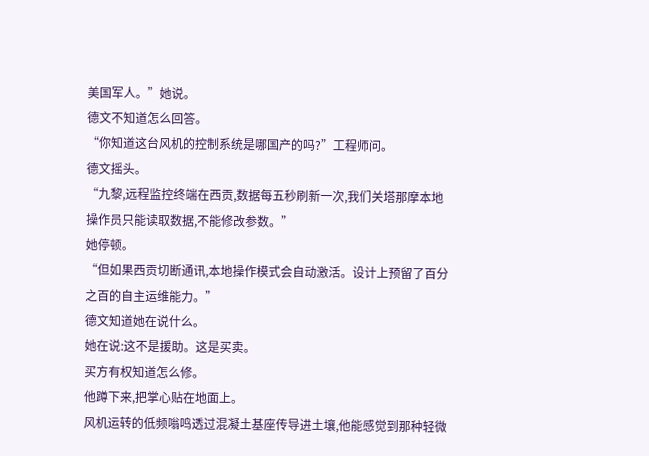美国军人。”她说。
德文不知道怎么回答。
“你知道这台风机的控制系统是哪国产的吗?”工程师问。
德文摇头。
“九黎,远程监控终端在西贡,数据每五秒刷新一次,我们关塔那摩本地操作员只能读取数据,不能修改参数。”
她停顿。
“但如果西贡切断通讯,本地操作模式会自动激活。设计上预留了百分之百的自主运维能力。”
德文知道她在说什么。
她在说:这不是援助。这是买卖。
买方有权知道怎么修。
他蹲下来,把掌心贴在地面上。
风机运转的低频嗡鸣透过混凝土基座传导进土壤,他能感觉到那种轻微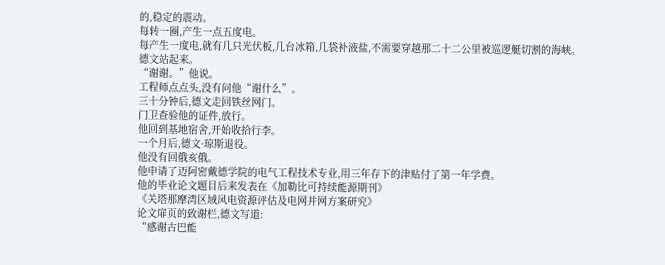的,稳定的震动。
每转一圈,产生一点五度电。
每产生一度电,就有几只光伏板,几台冰箱,几袋补液盐,不需要穿越那二十二公里被巡逻艇切割的海峡。
德文站起来。
“谢谢。”他说。
工程师点点头,没有问他“谢什么”。
三十分钟后,德文走回铁丝网门。
门卫查验他的证件,放行。
他回到基地宿舍,开始收拾行李。
一个月后,德文·琼斯退役。
他没有回俄亥俄。
他申请了迈阿密戴德学院的电气工程技术专业,用三年存下的津贴付了第一年学费。
他的毕业论文题目后来发表在《加勒比可持续能源期刊》
《关塔那摩湾区域风电资源评估及电网并网方案研究》
论文扉页的致谢栏,德文写道:
“感谢古巴能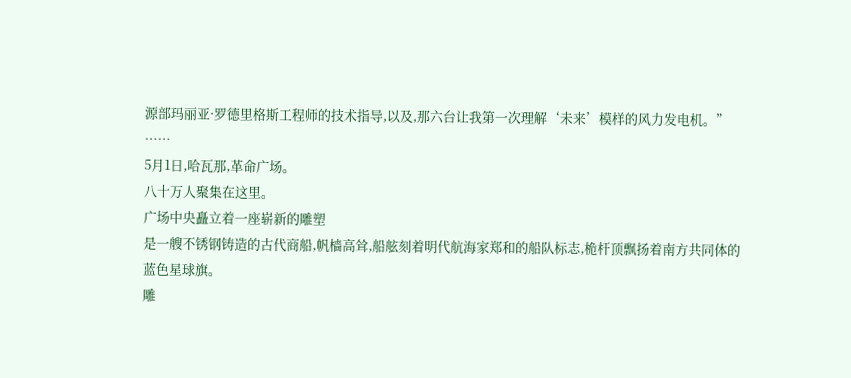源部玛丽亚·罗德里格斯工程师的技术指导,以及,那六台让我第一次理解‘未来’模样的风力发电机。”
……
5月1日,哈瓦那,革命广场。
八十万人聚集在这里。
广场中央矗立着一座崭新的雕塑
是一艘不锈钢铸造的古代商船,帆樯高耸,船舷刻着明代航海家郑和的船队标志,桅杆顶飘扬着南方共同体的蓝色星球旗。
雕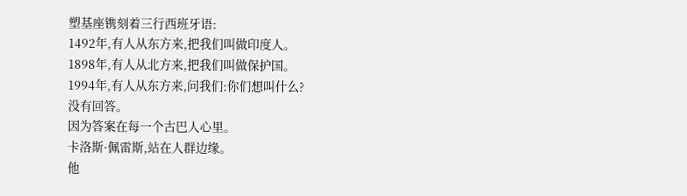塑基座镌刻着三行西班牙语:
1492年,有人从东方来,把我们叫做印度人。
1898年,有人从北方来,把我们叫做保护国。
1994年,有人从东方来,问我们:你们想叫什么?
没有回答。
因为答案在每一个古巴人心里。
卡洛斯·佩雷斯,站在人群边缘。
他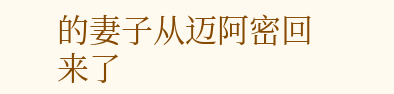的妻子从迈阿密回来了